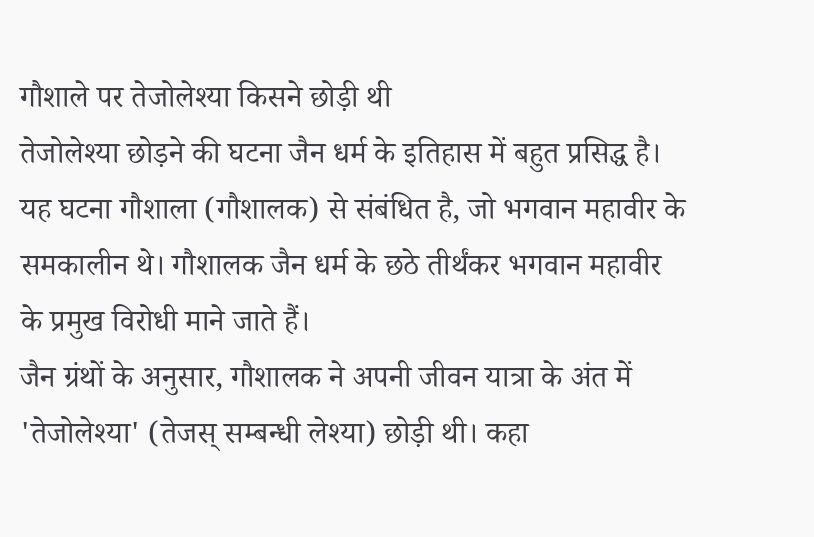गौशाले पर तेजोलेश्या किसने छोड़ी थी
तेजोलेश्या छोड़ने की घटना जैन धर्म के इतिहास में बहुत प्रसिद्ध है। यह घटना गौशाला (गौशालक) से संबंधित है, जो भगवान महावीर के समकालीन थे। गौशालक जैन धर्म के छठे तीर्थंकर भगवान महावीर के प्रमुख विरोधी माने जाते हैं।
जैन ग्रंथों के अनुसार, गौशालक ने अपनी जीवन यात्रा के अंत में 'तेजोलेश्या' (तेजस् सम्बन्धी लेश्या) छोड़ी थी। कहा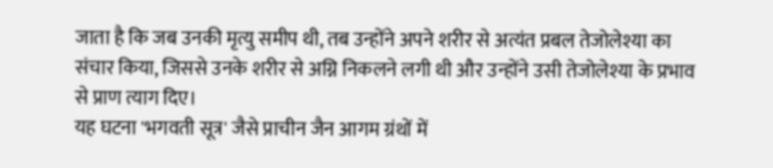जाता है कि जब उनकी मृत्यु समीप थी, तब उन्होंने अपने शरीर से अत्यंत प्रबल तेजोलेश्या का संचार किया, जिससे उनके शरीर से अग्नि निकलने लगी थी और उन्होंने उसी तेजोलेश्या के प्रभाव से प्राण त्याग दिए।
यह घटना 'भगवती सूत्र' जैसे प्राचीन जैन आगम ग्रंथों में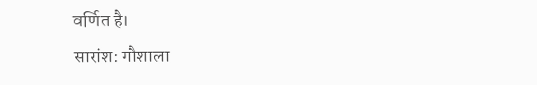वर्णित है।
सारांश: गौशाला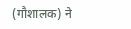(गौशालक) ने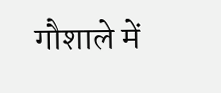गौशाले में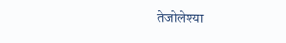तेजोलेश्या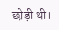छोड़ी थी।